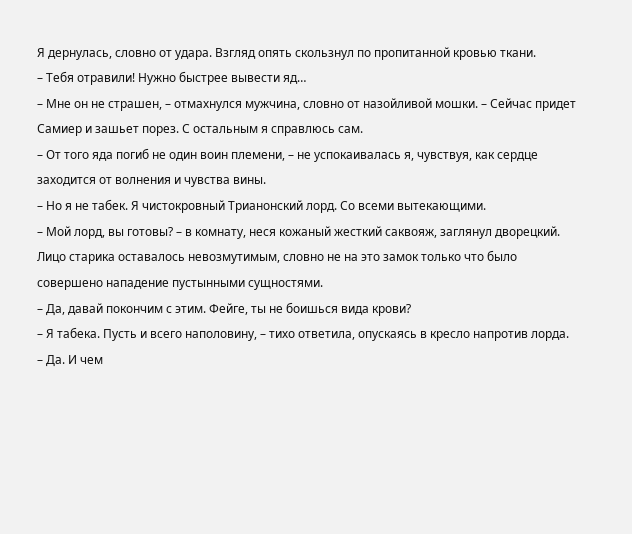Я дернулась, словно от удара. Взгляд опять скользнул по пропитанной кровью ткани.
– Тебя отравили! Нужно быстрее вывести яд…
– Мне он не страшен, – отмахнулся мужчина, словно от назойливой мошки. – Сейчас придет Самиер и зашьет порез. С остальным я справлюсь сам.
– От того яда погиб не один воин племени, – не успокаивалась я, чувствуя, как сердце заходится от волнения и чувства вины.
– Но я не табек. Я чистокровный Трианонский лорд. Со всеми вытекающими.
– Мой лорд, вы готовы? – в комнату, неся кожаный жесткий саквояж, заглянул дворецкий. Лицо старика оставалось невозмутимым, словно не на это замок только что было совершено нападение пустынными сущностями.
– Да, давай покончим с этим. Фейге, ты не боишься вида крови?
– Я табека. Пусть и всего наполовину, – тихо ответила, опускаясь в кресло напротив лорда.
– Да. И чем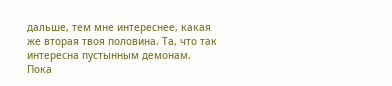дальше, тем мне интереснее, какая же вторая твоя половина. Та, что так интересна пустынным демонам.
Пока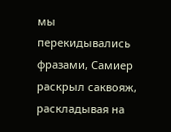мы перекидывались фразами, Самиер раскрыл саквояж, раскладывая на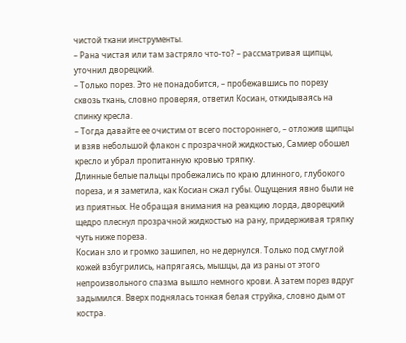чистой ткани инструменты.
– Рана чистая или там застряло что-то? – рассматривая щипцы, уточнил дворецкий.
– Только порез. Это не понадобится, – пробежавшись по порезу сквозь ткань, словно проверяя, ответил Косиан, откидываясь на спинку кресла.
– Тогда давайте ее очистим от всего постороннего, – отложив щипцы и взяв небольшой флакон с прозрачной жидкостью, Самиер обошел кресло и убрал пропитанную кровью тряпку.
Длинные белые пальцы пробежались по краю длинного, глубокого пореза, и я заметила, как Косиан сжал губы. Ощущения явно были не из приятных. Не обращая внимания на реакцию лорда, дворецкий щедро плеснул прозрачной жидкостью на рану, придерживая тряпку чуть ниже пореза.
Косиан зло и громко зашипел, но не дернулся. Только под смуглой кожей взбугрились, напрягаясь, мышцы, да из раны от этого непроизвольного спазма вышло немного крови. А затем порез вдруг задымился. Вверх поднялась тонкая белая струйка, словно дым от костра.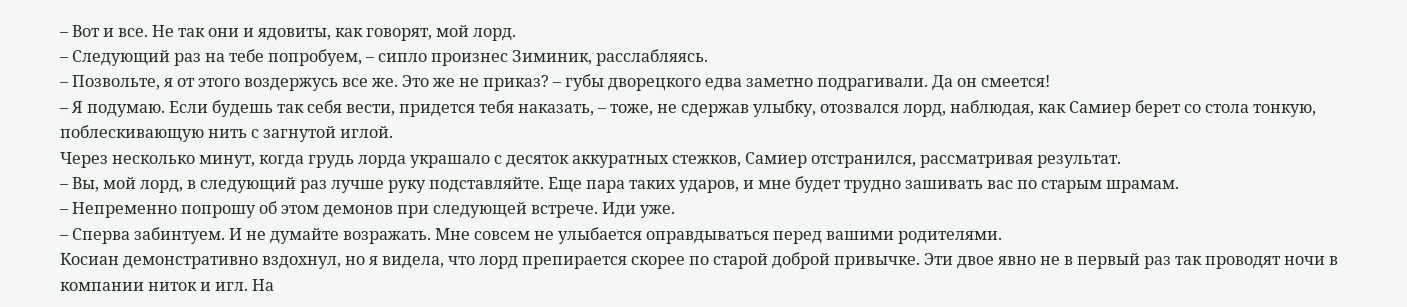– Вот и все. Не так они и ядовиты, как говорят, мой лорд.
– Следующий раз на тебе попробуем, – сипло произнес Зиминик, расслабляясь.
– Позвольте, я от этого воздержусь все же. Это же не приказ? – губы дворецкого едва заметно подрагивали. Да он смеется!
– Я подумаю. Если будешь так себя вести, придется тебя наказать, – тоже, не сдержав улыбку, отозвался лорд, наблюдая, как Самиер берет со стола тонкую, поблескивающую нить с загнутой иглой.
Через несколько минут, когда грудь лорда украшало с десяток аккуратных стежков, Самиер отстранился, рассматривая результат.
– Вы, мой лорд, в следующий раз лучше руку подставляйте. Еще пара таких ударов, и мне будет трудно зашивать вас по старым шрамам.
– Непременно попрошу об этом демонов при следующей встрече. Иди уже.
– Сперва забинтуем. И не думайте возражать. Мне совсем не улыбается оправдываться перед вашими родителями.
Косиан демонстративно вздохнул, но я видела, что лорд препирается скорее по старой доброй привычке. Эти двое явно не в первый раз так проводят ночи в компании ниток и игл. На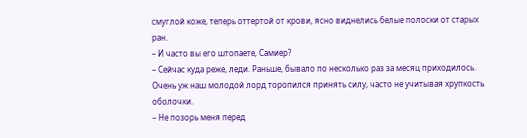смуглой коже, теперь оттертой от крови, ясно виднелись белые полоски от старых ран.
– И часто вы его штопаете, Самиер?
– Сейчас куда реже, леди. Раньше, бывало по несколько раз за месяц приходилось. Очень уж наш молодой лорд торопился принять силу, часто не учитывая хрупкость оболочки.
– Не позорь меня перед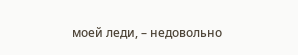моей леди, – недовольно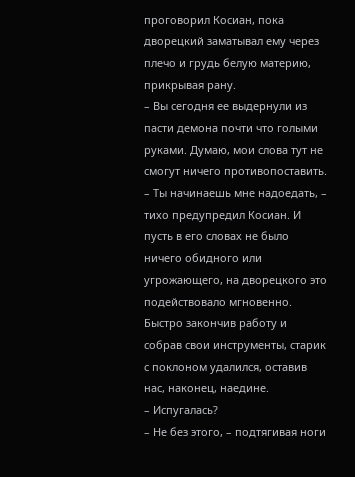проговорил Косиан, пока дворецкий заматывал ему через плечо и грудь белую материю, прикрывая рану.
– Вы сегодня ее выдернули из пасти демона почти что голыми руками. Думаю, мои слова тут не смогут ничего противопоставить.
– Ты начинаешь мне надоедать, – тихо предупредил Косиан. И пусть в его словах не было ничего обидного или угрожающего, на дворецкого это подействовало мгновенно. Быстро закончив работу и собрав свои инструменты, старик с поклоном удалился, оставив нас, наконец, наедине.
– Испугалась?
– Не без этого, – подтягивая ноги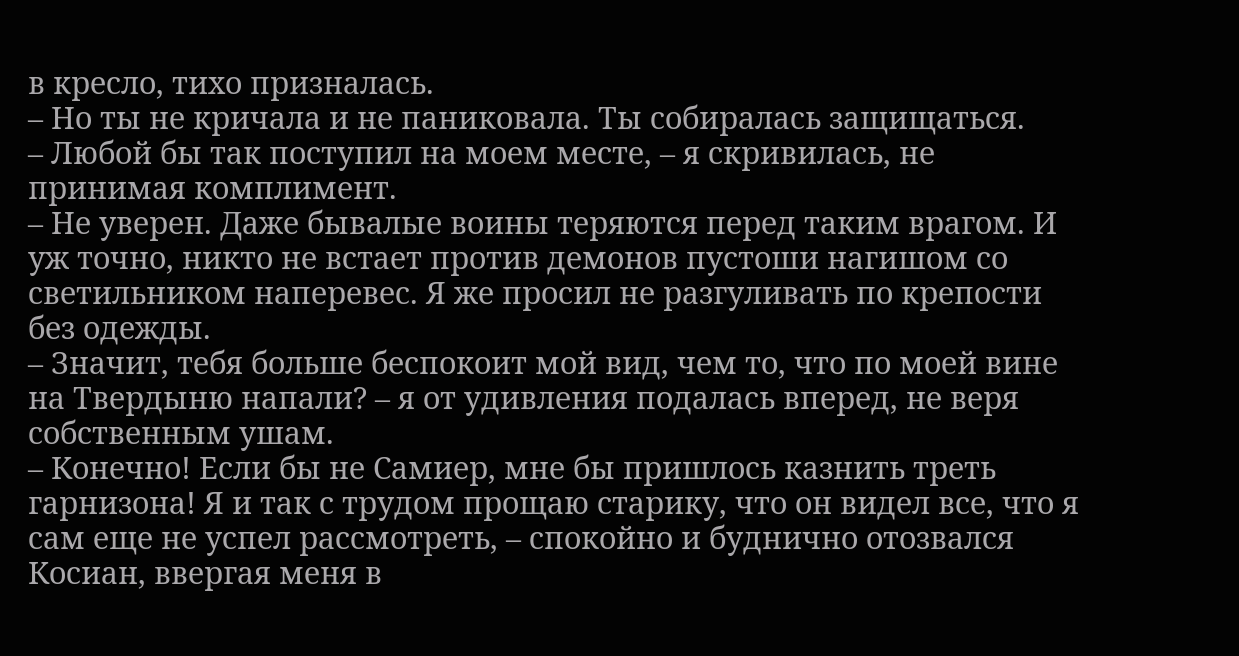в кресло, тихо призналась.
– Но ты не кричала и не паниковала. Ты собиралась защищаться.
– Любой бы так поступил на моем месте, – я скривилась, не принимая комплимент.
– Не уверен. Даже бывалые воины теряются перед таким врагом. И уж точно, никто не встает против демонов пустоши нагишом со светильником наперевес. Я же просил не разгуливать по крепости без одежды.
– Значит, тебя больше беспокоит мой вид, чем то, что по моей вине на Твердыню напали? – я от удивления подалась вперед, не веря собственным ушам.
– Конечно! Если бы не Самиер, мне бы пришлось казнить треть гарнизона! Я и так с трудом прощаю старику, что он видел все, что я сам еще не успел рассмотреть, – спокойно и буднично отозвался Косиан, ввергая меня в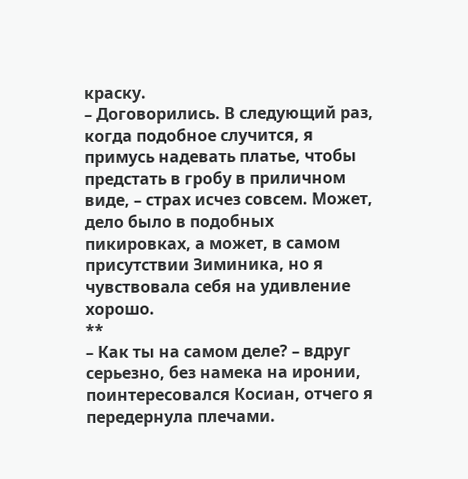краску.
– Договорились. В следующий раз, когда подобное случится, я примусь надевать платье, чтобы предстать в гробу в приличном виде, – страх исчез совсем. Может, дело было в подобных пикировках, а может, в самом присутствии Зиминика, но я чувствовала себя на удивление хорошо.
**
– Как ты на самом деле? – вдруг серьезно, без намека на иронии, поинтересовался Косиан, отчего я передернула плечами.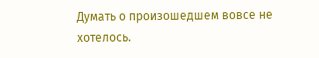Думать о произошедшем вовсе не хотелось.